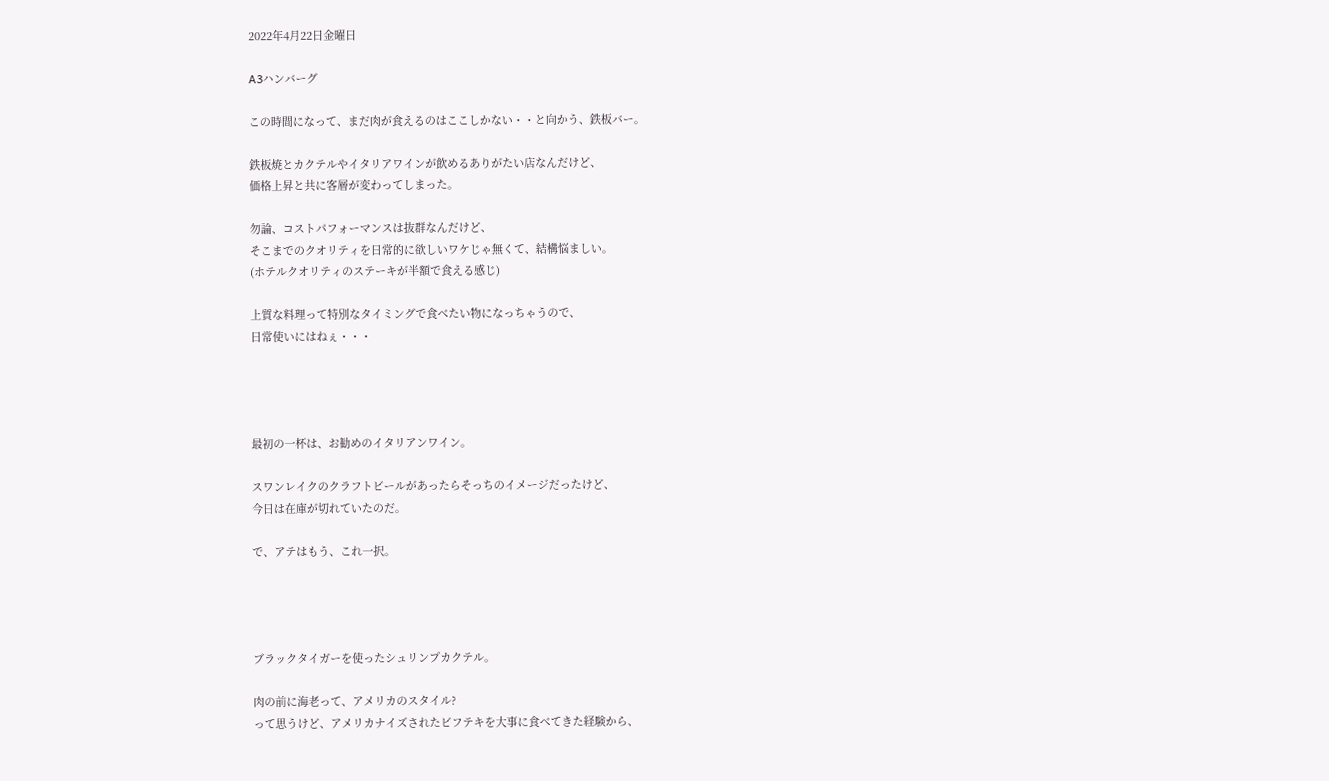2022年4月22日金曜日

A3ハンバーグ

この時間になって、まだ肉が食えるのはここしかない・・と向かう、鉄板バー。

鉄板焼とカクテルやイタリアワインが飲めるありがたい店なんだけど、
価格上昇と共に客層が変わってしまった。

勿論、コストパフォーマンスは抜群なんだけど、
そこまでのクオリティを日常的に欲しいワケじゃ無くて、結構悩ましい。
(ホテルクオリティのステーキが半額で食える感じ)

上質な料理って特別なタイミングで食べたい物になっちゃうので、
日常使いにはねぇ・・・




最初の一杯は、お勧めのイタリアンワイン。

スワンレイクのクラフトビールがあったらそっちのイメージだったけど、
今日は在庫が切れていたのだ。

で、アテはもう、これ一択。




ブラックタイガーを使ったシュリンプカクテル。

肉の前に海老って、アメリカのスタイル?
って思うけど、アメリカナイズされたビフテキを大事に食べてきた経験から、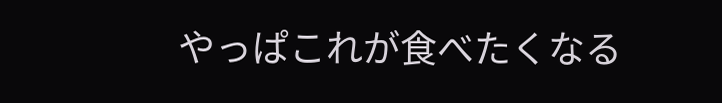やっぱこれが食べたくなる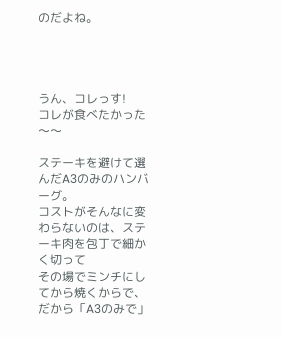のだよね。




うん、コレっす!
コレが食べたかった〜〜

ステーキを避けて選んだA3のみのハンバーグ。
コストがそんなに変わらないのは、ステーキ肉を包丁で細かく切って
その場でミンチにしてから焼くからで、だから「A3のみで」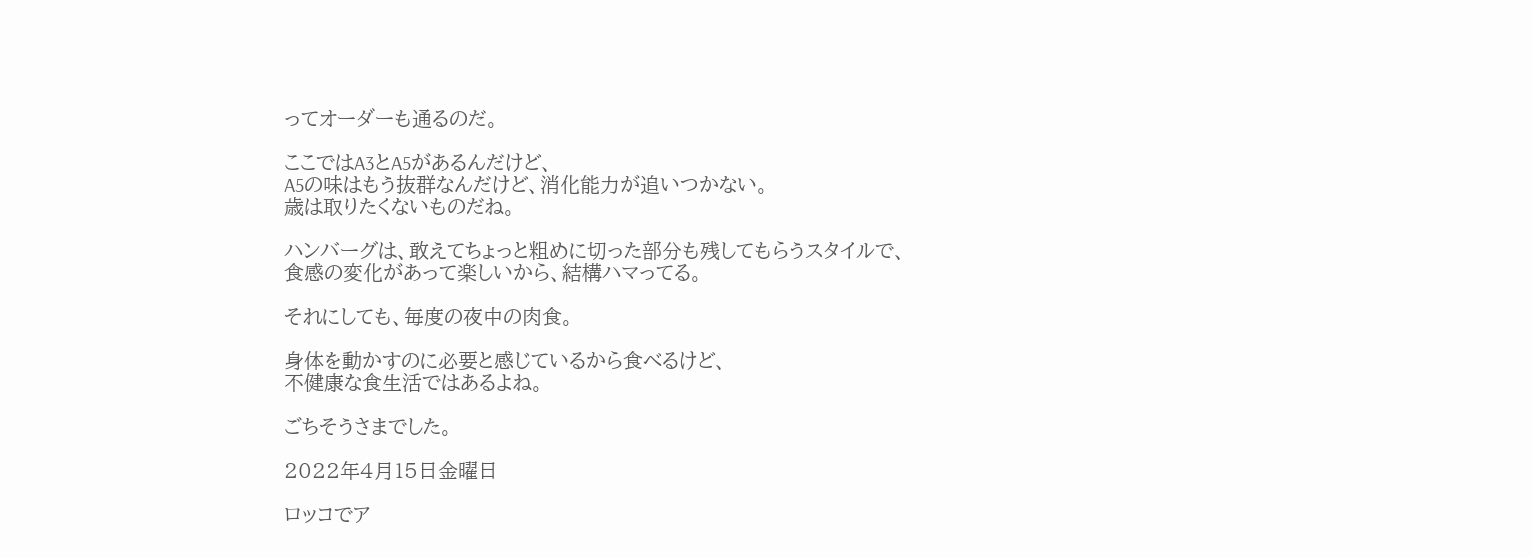ってオーダーも通るのだ。

ここではA3とA5があるんだけど、
A5の味はもう抜群なんだけど、消化能力が追いつかない。
歳は取りたくないものだね。

ハンバーグは、敢えてちょっと粗めに切った部分も残してもらうスタイルで、
食感の変化があって楽しいから、結構ハマってる。

それにしても、毎度の夜中の肉食。

身体を動かすのに必要と感じているから食べるけど、
不健康な食生活ではあるよね。

ごちそうさまでした。

2022年4月15日金曜日

ロッコでア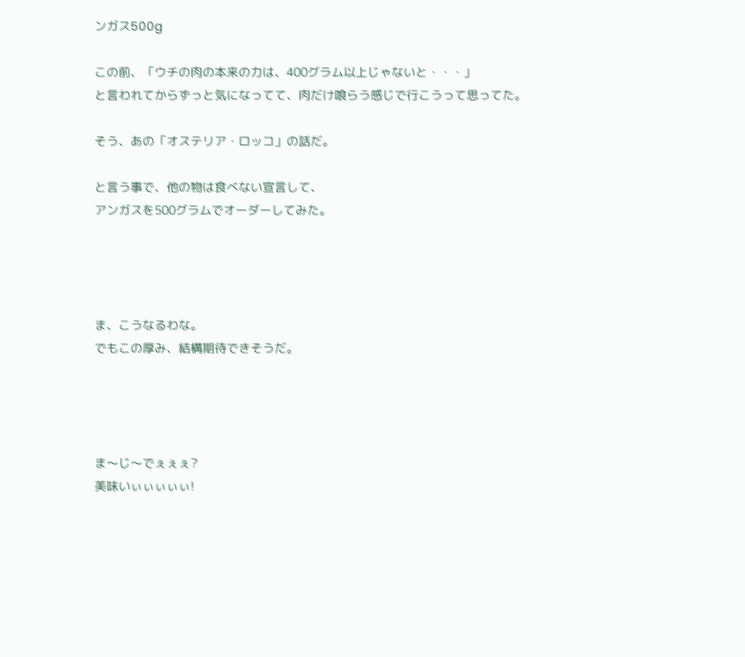ンガス500g

この前、「ウチの肉の本来の力は、400グラム以上じゃないと・・・」
と言われてからずっと気になってて、肉だけ喰らう感じで行こうって思ってた。

そう、あの「オステリア・ロッコ」の話だ。

と言う事で、他の物は食べない宣言して、
アンガスを500グラムでオーダーしてみた。




ま、こうなるわな。
でもこの厚み、結構期待できそうだ。




ま〜じ〜でぇぇぇ?
美味いぃぃぃぃぃ!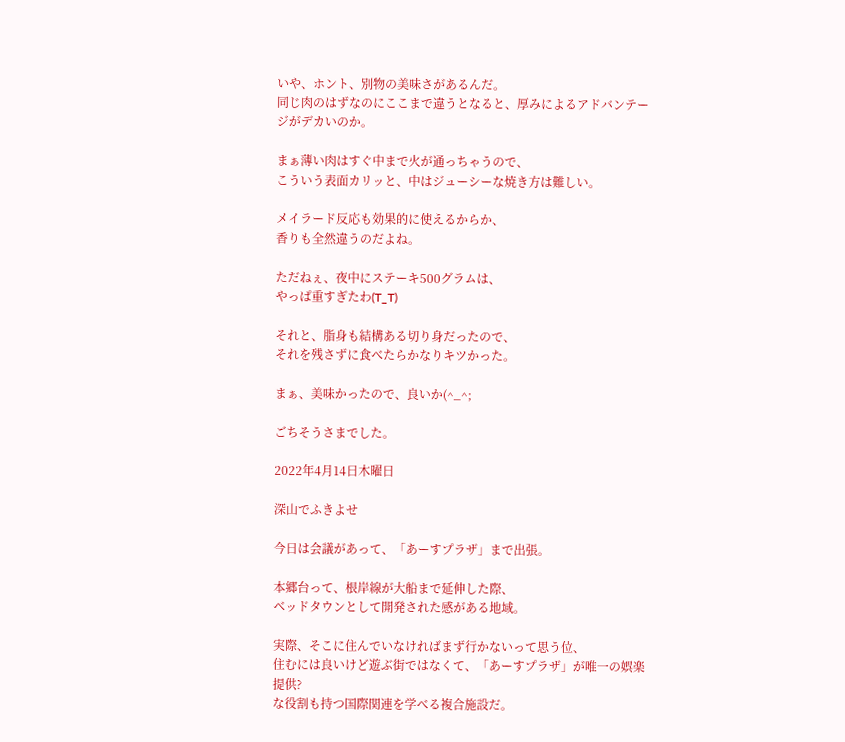いや、ホント、別物の美味さがあるんだ。
同じ肉のはずなのにここまで違うとなると、厚みによるアドバンテージがデカいのか。

まぁ薄い肉はすぐ中まで火が通っちゃうので、
こういう表面カリッと、中はジューシーな焼き方は難しい。

メイラード反応も効果的に使えるからか、
香りも全然違うのだよね。

ただねぇ、夜中にステーキ500グラムは、
やっぱ重すぎたわ(T_T)

それと、脂身も結構ある切り身だったので、
それを残さずに食べたらかなりキツかった。

まぁ、美味かったので、良いか(^_^;

ごちそうさまでした。

2022年4月14日木曜日

深山でふきよせ

今日は会議があって、「あーすプラザ」まで出張。

本郷台って、根岸線が大船まで延伸した際、
ベッドタウンとして開発された感がある地域。

実際、そこに住んでいなければまず行かないって思う位、
住むには良いけど遊ぶ街ではなくて、「あーすプラザ」が唯一の娯楽提供?
な役割も持つ国際関連を学べる複合施設だ。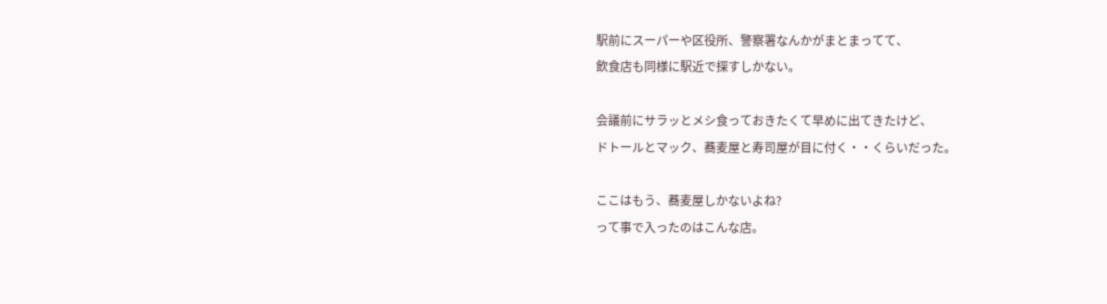駅前にスーパーや区役所、警察署なんかがまとまってて、
飲食店も同様に駅近で探すしかない。

会議前にサラッとメシ食っておきたくて早めに出てきたけど、
ドトールとマック、蕎麦屋と寿司屋が目に付く・・くらいだった。

ここはもう、蕎麦屋しかないよね?
って事で入ったのはこんな店。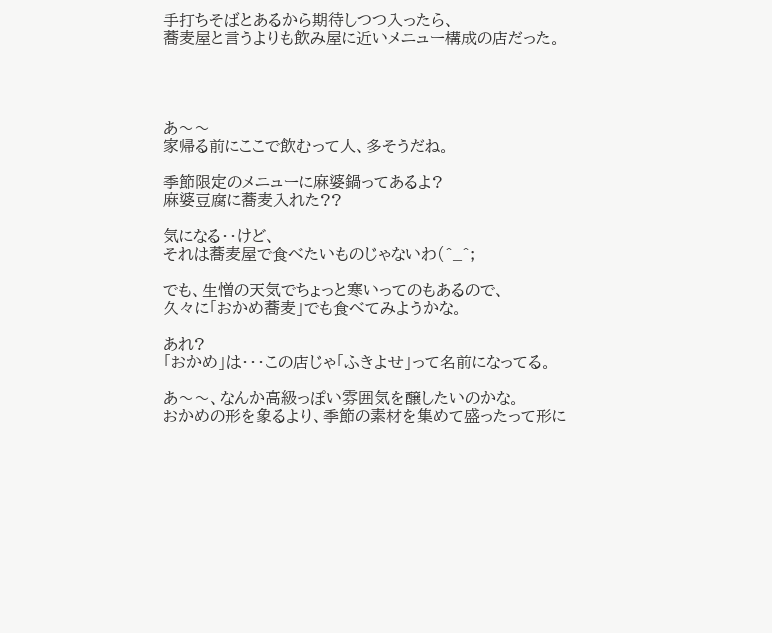手打ちそばとあるから期待しつつ入ったら、
蕎麦屋と言うよりも飲み屋に近いメニュー構成の店だった。




あ〜〜
家帰る前にここで飲むって人、多そうだね。

季節限定のメニューに麻婆鍋ってあるよ?
麻婆豆腐に蕎麦入れた??

気になる・・けど、
それは蕎麦屋で食べたいものじゃないわ(^_^;

でも、生憎の天気でちょっと寒いってのもあるので、
久々に「おかめ蕎麦」でも食べてみようかな。

あれ?
「おかめ」は・・・この店じゃ「ふきよせ」って名前になってる。

あ〜〜、なんか高級っぽい雰囲気を醸したいのかな。
おかめの形を象るより、季節の素材を集めて盛ったって形に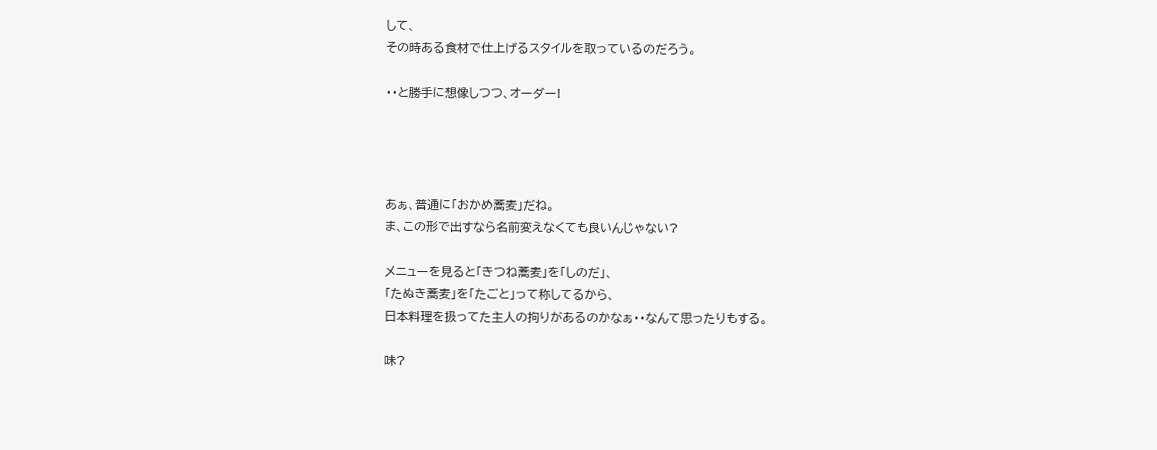して、
その時ある食材で仕上げるスタイルを取っているのだろう。

・・と勝手に想像しつつ、オーダー!




あぁ、普通に「おかめ蕎麦」だね。
ま、この形で出すなら名前変えなくても良いんじゃない?

メニューを見ると「きつね蕎麦」を「しのだ」、
「たぬき蕎麦」を「たごと」って称してるから、
日本料理を扱ってた主人の拘りがあるのかなぁ・・なんて思ったりもする。

味?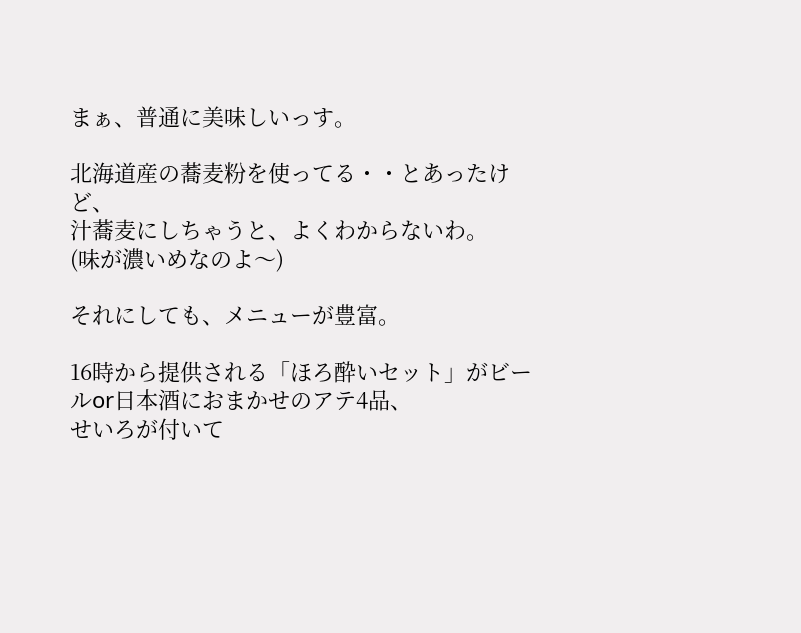まぁ、普通に美味しいっす。

北海道産の蕎麦粉を使ってる・・とあったけど、
汁蕎麦にしちゃうと、よくわからないわ。
(味が濃いめなのよ〜)

それにしても、メニューが豊富。

16時から提供される「ほろ酔いセット」がビールor日本酒におまかせのアテ4品、
せいろが付いて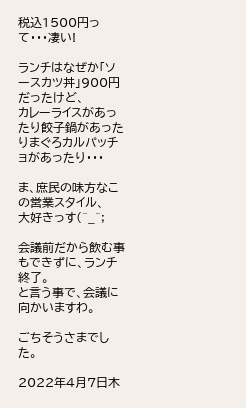税込1500円って・・・凄い!

ランチはなぜか「ソースカツ丼」900円だったけど、
カレーライスがあったり餃子鍋があったりまぐろカルパッチョがあったり・・・

ま、庶民の味方なこの営業スタイル、
大好きっす(^_^;

会議前だから飲む事もできずに、ランチ終了。
と言う事で、会議に向かいますわ。

ごちそうさまでした。

2022年4月7日木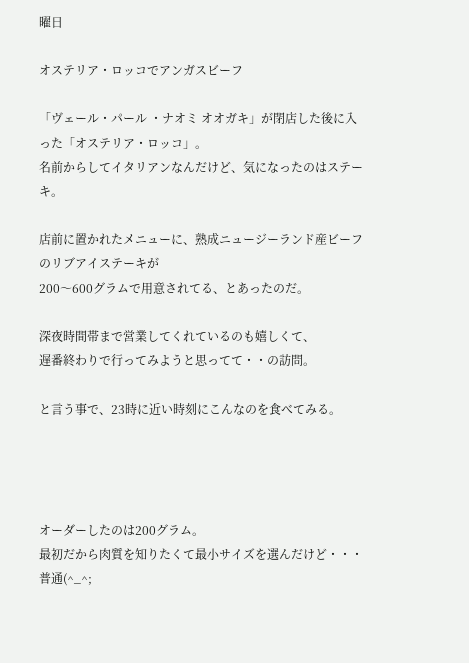曜日

オステリア・ロッコでアンガスビーフ

「ヴェール・パール ・ナオミ オオガキ」が閉店した後に入った「オステリア・ロッコ」。
名前からしてイタリアンなんだけど、気になったのはステーキ。

店前に置かれたメニューに、熟成ニュージーランド産ビーフのリブアイステーキが
200〜600グラムで用意されてる、とあったのだ。

深夜時間帯まで営業してくれているのも嬉しくて、
遅番終わりで行ってみようと思ってて・・の訪問。

と言う事で、23時に近い時刻にこんなのを食べてみる。




オーダーしたのは200グラム。
最初だから肉質を知りたくて最小サイズを選んだけど・・・普通(^_^;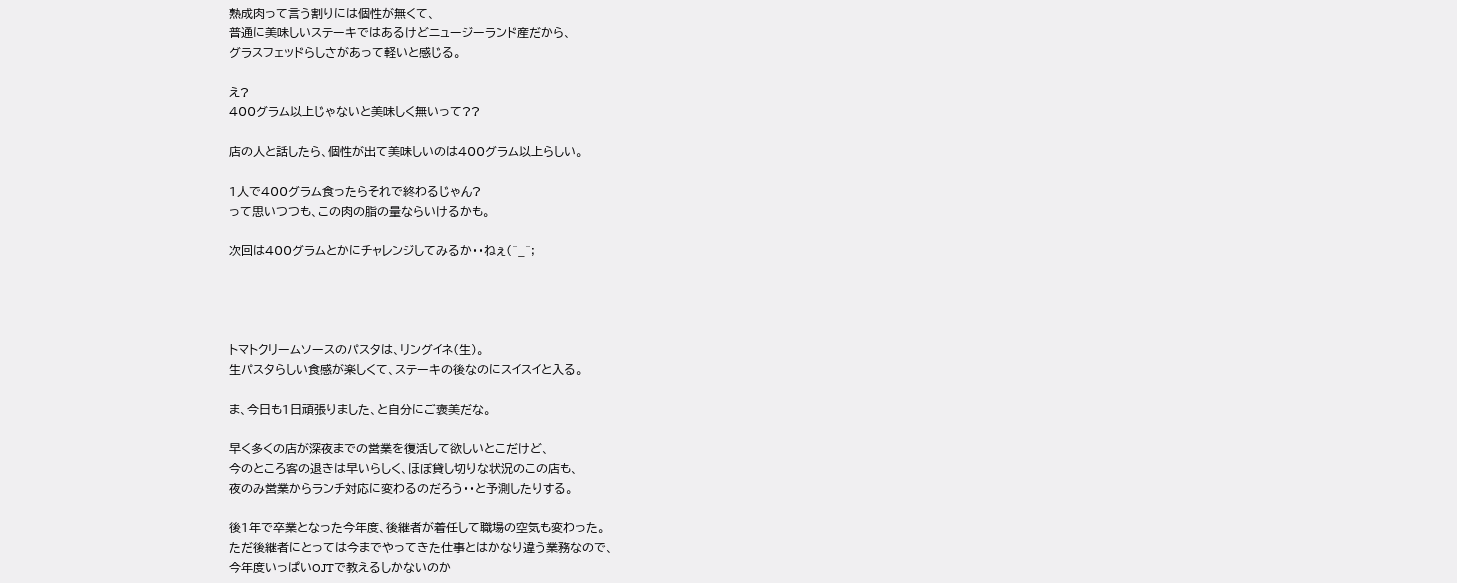熟成肉って言う割りには個性が無くて、
普通に美味しいステーキではあるけどニュージーランド産だから、
グラスフェッドらしさがあって軽いと感じる。

え?
400グラム以上じゃないと美味しく無いって??

店の人と話したら、個性が出て美味しいのは400グラム以上らしい。

1人で400グラム食ったらそれで終わるじゃん?
って思いつつも、この肉の脂の量ならいけるかも。

次回は400グラムとかにチャレンジしてみるか・・ねぇ(^_^;




トマトクリームソースのパスタは、リングイネ(生)。
生パスタらしい食感が楽しくて、ステーキの後なのにスイスイと入る。

ま、今日も1日頑張りました、と自分にご褒美だな。

早く多くの店が深夜までの営業を復活して欲しいとこだけど、
今のところ客の退きは早いらしく、ほぼ貸し切りな状況のこの店も、
夜のみ営業からランチ対応に変わるのだろう・・と予測したりする。

後1年で卒業となった今年度、後継者が着任して職場の空気も変わった。
ただ後継者にとっては今までやってきた仕事とはかなり違う業務なので、
今年度いっぱいOJTで教えるしかないのか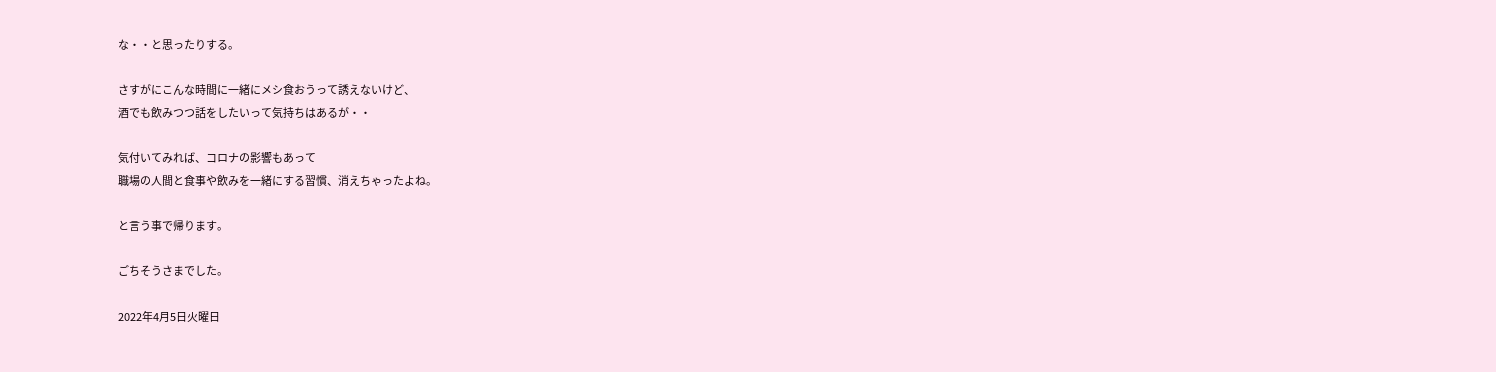な・・と思ったりする。

さすがにこんな時間に一緒にメシ食おうって誘えないけど、
酒でも飲みつつ話をしたいって気持ちはあるが・・

気付いてみれば、コロナの影響もあって
職場の人間と食事や飲みを一緒にする習慣、消えちゃったよね。

と言う事で帰ります。

ごちそうさまでした。

2022年4月5日火曜日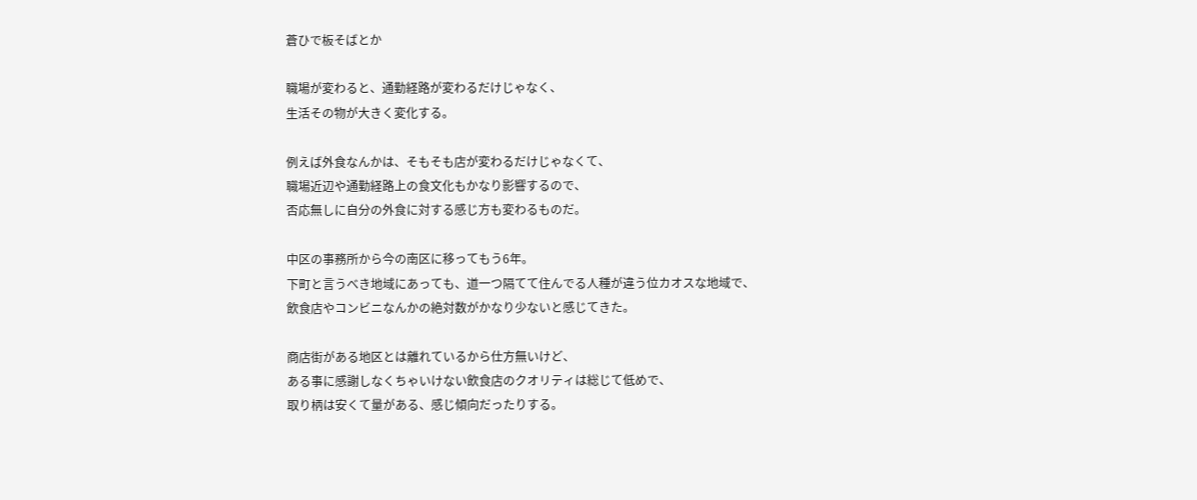蒼ひで板そばとか

職場が変わると、通勤経路が変わるだけじゃなく、
生活その物が大きく変化する。

例えば外食なんかは、そもそも店が変わるだけじゃなくて、
職場近辺や通勤経路上の食文化もかなり影響するので、
否応無しに自分の外食に対する感じ方も変わるものだ。

中区の事務所から今の南区に移ってもう6年。
下町と言うべき地域にあっても、道一つ隔てて住んでる人種が違う位カオスな地域で、
飲食店やコンビニなんかの絶対数がかなり少ないと感じてきた。

商店街がある地区とは離れているから仕方無いけど、
ある事に感謝しなくちゃいけない飲食店のクオリティは総じて低めで、
取り柄は安くて量がある、感じ傾向だったりする。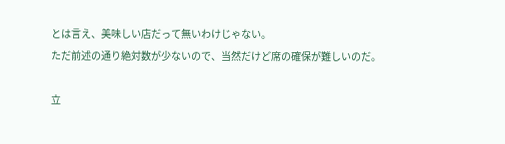とは言え、美味しい店だって無いわけじゃない。
ただ前述の通り絶対数が少ないので、当然だけど席の確保が難しいのだ。

立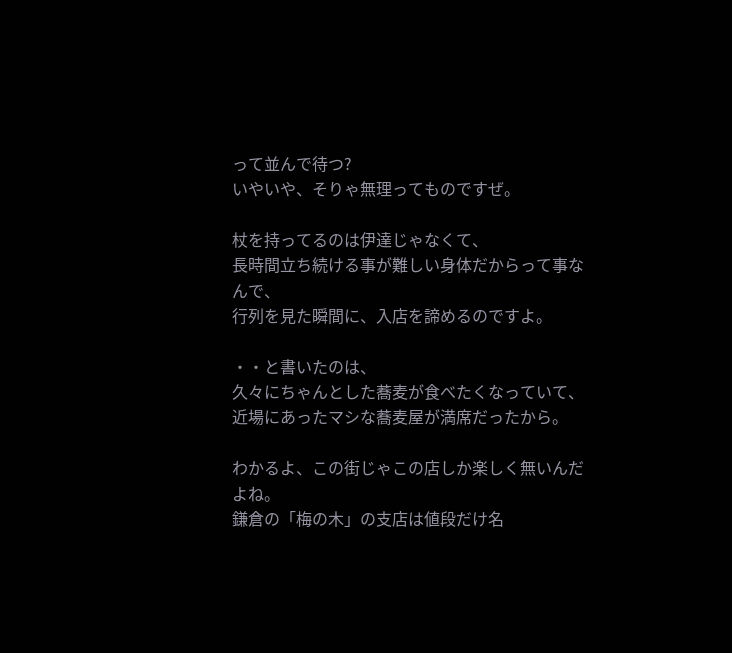って並んで待つ?
いやいや、そりゃ無理ってものですぜ。

杖を持ってるのは伊達じゃなくて、
長時間立ち続ける事が難しい身体だからって事なんで、
行列を見た瞬間に、入店を諦めるのですよ。

・・と書いたのは、
久々にちゃんとした蕎麦が食べたくなっていて、
近場にあったマシな蕎麦屋が満席だったから。

わかるよ、この街じゃこの店しか楽しく無いんだよね。
鎌倉の「梅の木」の支店は値段だけ名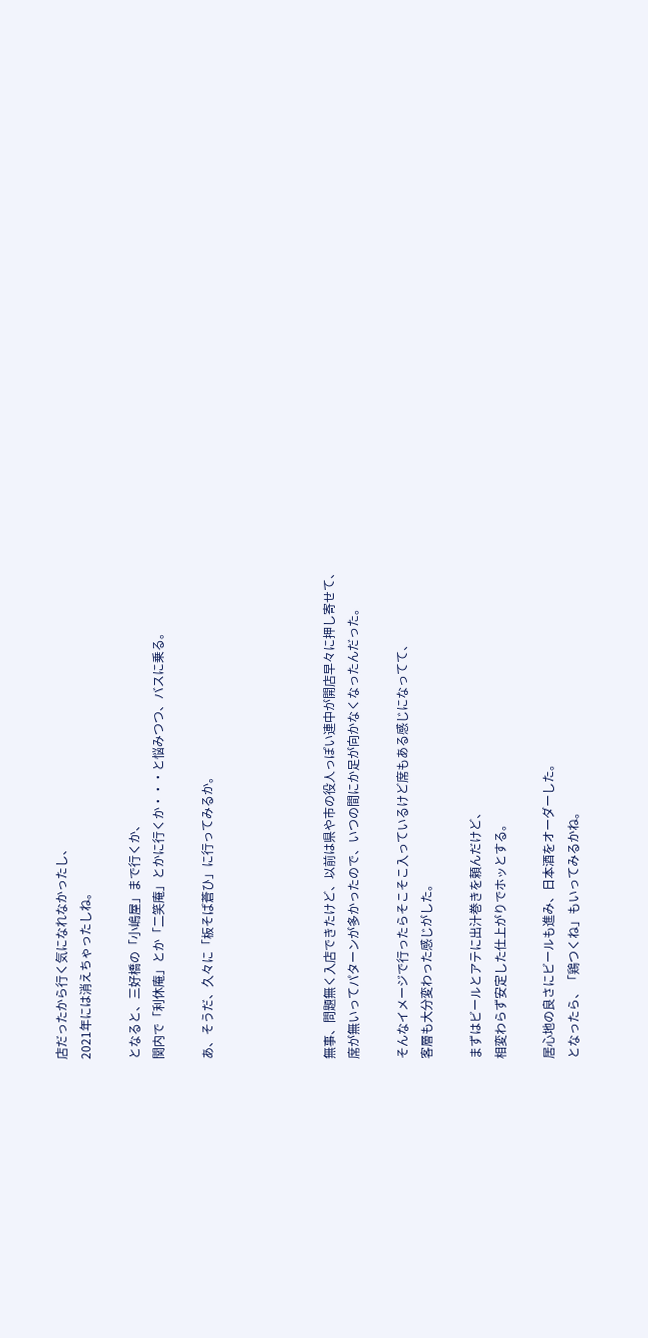店だったから行く気になれなかったし、
2021年には消えちゃったしね。

となると、三好橋の「小嶋屋」まで行くか、
関内で「利休庵」とか「二笑庵」とかに行くか・・・と悩みつつ、バスに乗る。

あ、そうだ、久々に「板そば蒼ひ」に行ってみるか。




無事、問題無く入店できたけど、以前は県や市の役人っぽい連中が開店早々に押し寄せて、
席が無いってパターンが多かったので、いつの間にか足が向かなくなったんだった。

そんなイメージで行ったらそこそこ入っているけど席もある感じになってて、
客層も大分変わった感じがした。

まずはビールとアテに出汁巻きを頼んだけど、
相変わらず安定した仕上がりでホッとする。

居心地の良さにビールも進み、日本酒をオーダーした。
となったら、「鶏つくね」もいってみるかね。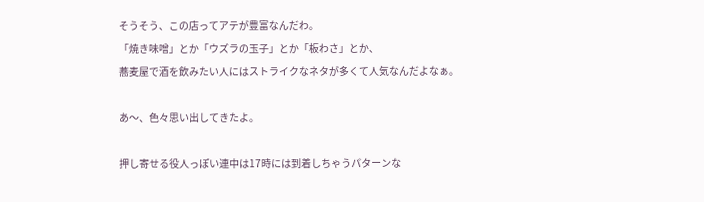そうそう、この店ってアテが豊富なんだわ。
「焼き味噌」とか「ウズラの玉子」とか「板わさ」とか、
蕎麦屋で酒を飲みたい人にはストライクなネタが多くて人気なんだよなぁ。

あ〜、色々思い出してきたよ。

押し寄せる役人っぽい連中は17時には到着しちゃうパターンな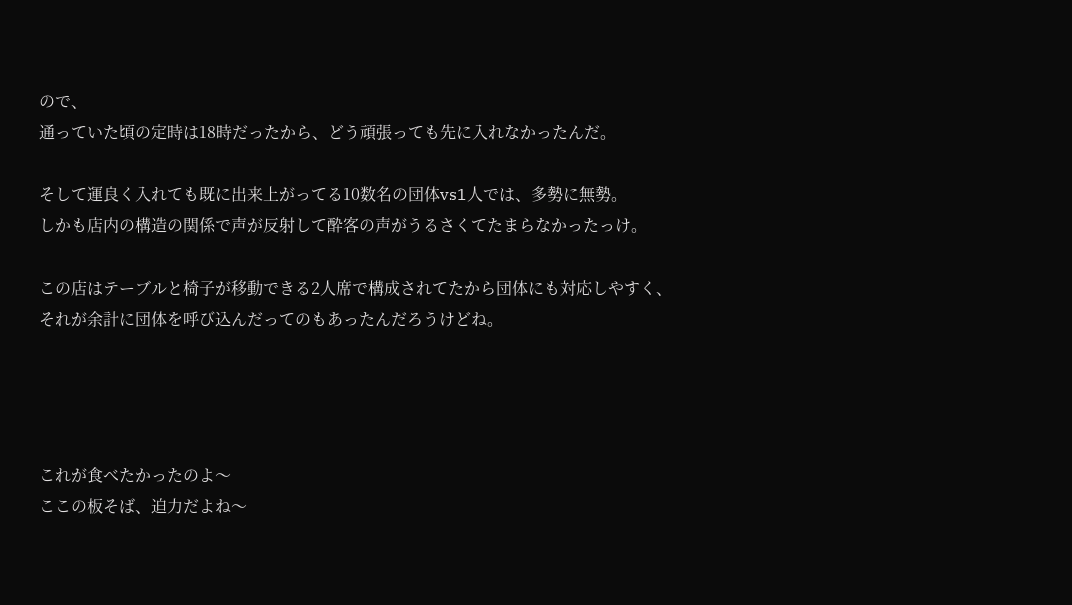ので、
通っていた頃の定時は18時だったから、どう頑張っても先に入れなかったんだ。

そして運良く入れても既に出来上がってる10数名の団体vs1人では、多勢に無勢。
しかも店内の構造の関係で声が反射して酔客の声がうるさくてたまらなかったっけ。

この店はテーブルと椅子が移動できる2人席で構成されてたから団体にも対応しやすく、
それが余計に団体を呼び込んだってのもあったんだろうけどね。




これが食べたかったのよ〜
ここの板そば、迫力だよね〜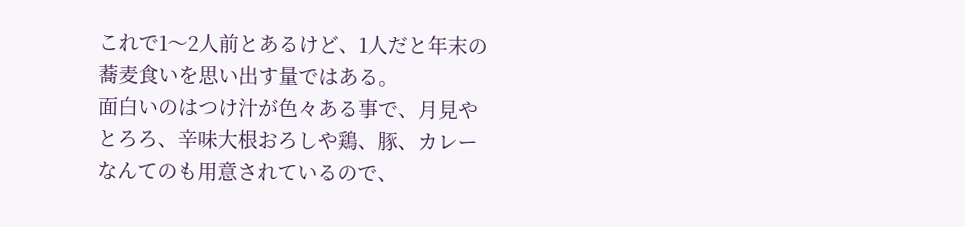これで1〜2人前とあるけど、1人だと年末の蕎麦食いを思い出す量ではある。
面白いのはつけ汁が色々ある事で、月見やとろろ、辛味大根おろしや鶏、豚、カレー
なんてのも用意されているので、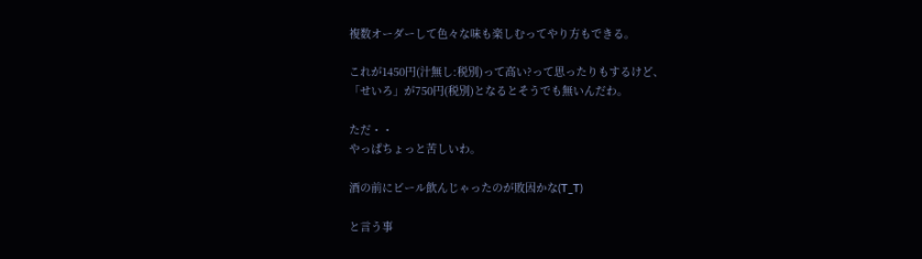複数オーダーして色々な味も楽しむってやり方もできる。

これが1450円(汁無し:税別)って高い?って思ったりもするけど、
「せいろ」が750円(税別)となるとそうでも無いんだわ。

ただ・・
やっぱちょっと苦しいわ。

酒の前にビール飲んじゃったのが敗因かな(T_T)

と言う事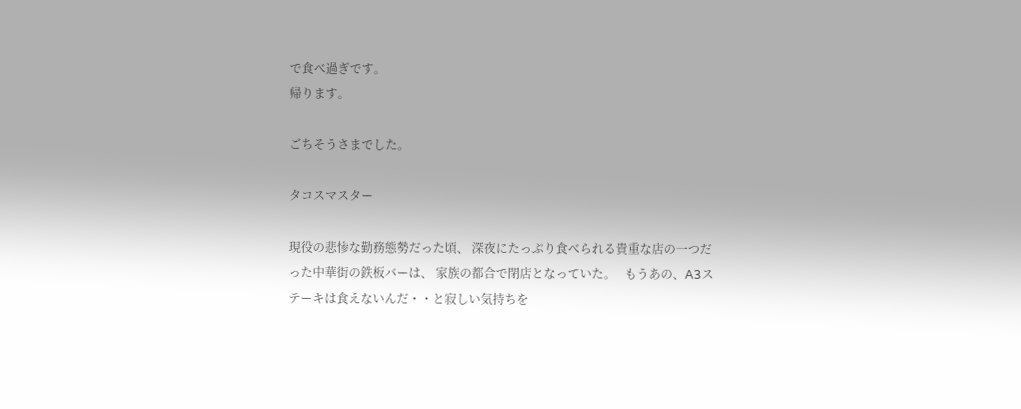で食べ過ぎです。
帰ります。

ごちそうさまでした。

タコスマスター

現役の悲惨な勤務態勢だった頃、 深夜にたっぷり食べられる貴重な店の一つだった中華街の鉄板バーは、 家族の都合で閉店となっていた。   もうあの、A3ステーキは食えないんだ・・と寂しい気持ちを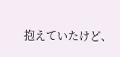抱えていたけど、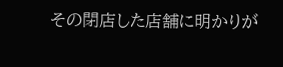その閉店した店舗に明かりが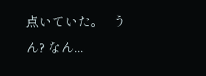点いていた。   うん? なん...